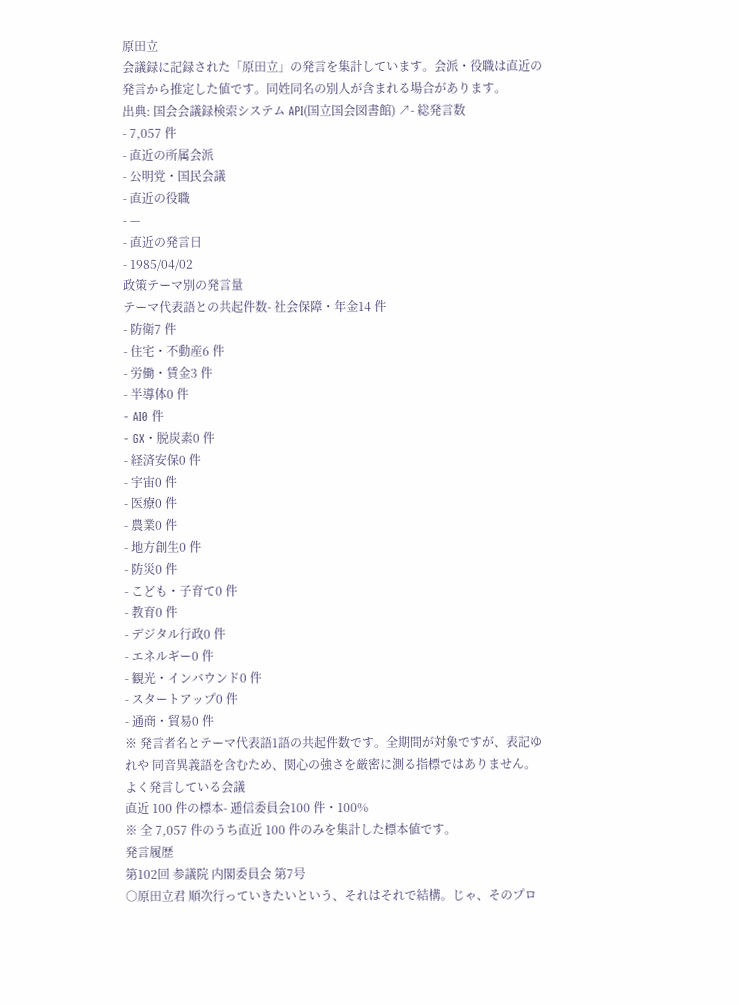原田立
会議録に記録された「原田立」の発言を集計しています。会派・役職は直近の発言から推定した値です。同姓同名の別人が含まれる場合があります。
出典: 国会会議録検索システム API(国立国会図書館) ↗- 総発言数
- 7,057 件
- 直近の所属会派
- 公明党・国民会議
- 直近の役職
- —
- 直近の発言日
- 1985/04/02
政策テーマ別の発言量
テーマ代表語との共起件数- 社会保障・年金14 件
- 防衛7 件
- 住宅・不動産6 件
- 労働・賃金3 件
- 半導体0 件
- AI0 件
- GX・脱炭素0 件
- 経済安保0 件
- 宇宙0 件
- 医療0 件
- 農業0 件
- 地方創生0 件
- 防災0 件
- こども・子育て0 件
- 教育0 件
- デジタル行政0 件
- エネルギー0 件
- 観光・インバウンド0 件
- スタートアップ0 件
- 通商・貿易0 件
※ 発言者名とテーマ代表語1語の共起件数です。全期間が対象ですが、表記ゆれや 同音異義語を含むため、関心の強さを厳密に測る指標ではありません。
よく発言している会議
直近 100 件の標本- 逓信委員会100 件・100%
※ 全 7,057 件のうち直近 100 件のみを集計した標本値です。
発言履歴
第102回 参議院 内閣委員会 第7号
○原田立君 順次行っていきたいという、それはそれで結構。じゃ、そのプロ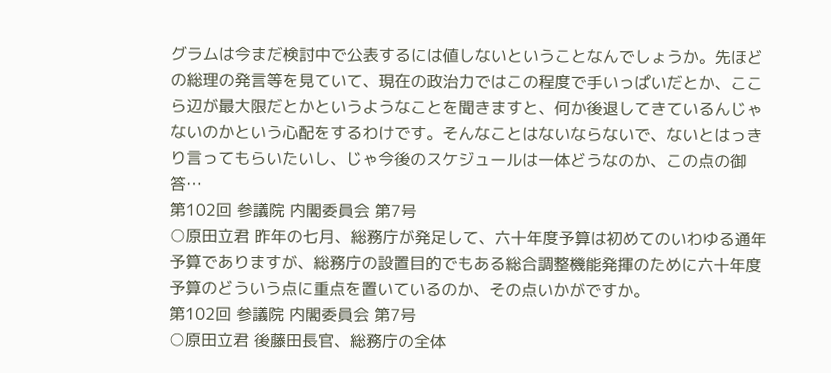グラムは今まだ検討中で公表するには値しないということなんでしょうか。先ほどの総理の発言等を見ていて、現在の政治力ではこの程度で手いっぱいだとか、ここら辺が最大限だとかというようなことを聞きますと、何か後退してきているんじゃないのかという心配をするわけです。そんなことはないならないで、ないとはっきり言ってもらいたいし、じゃ今後のスケジュールは一体どうなのか、この点の御答…
第102回 参議院 内閣委員会 第7号
○原田立君 昨年の七月、総務庁が発足して、六十年度予算は初めてのいわゆる通年予算でありますが、総務庁の設置目的でもある総合調整機能発揮のために六十年度予算のどういう点に重点を置いているのか、その点いかがですか。
第102回 参議院 内閣委員会 第7号
○原田立君 後藤田長官、総務庁の全体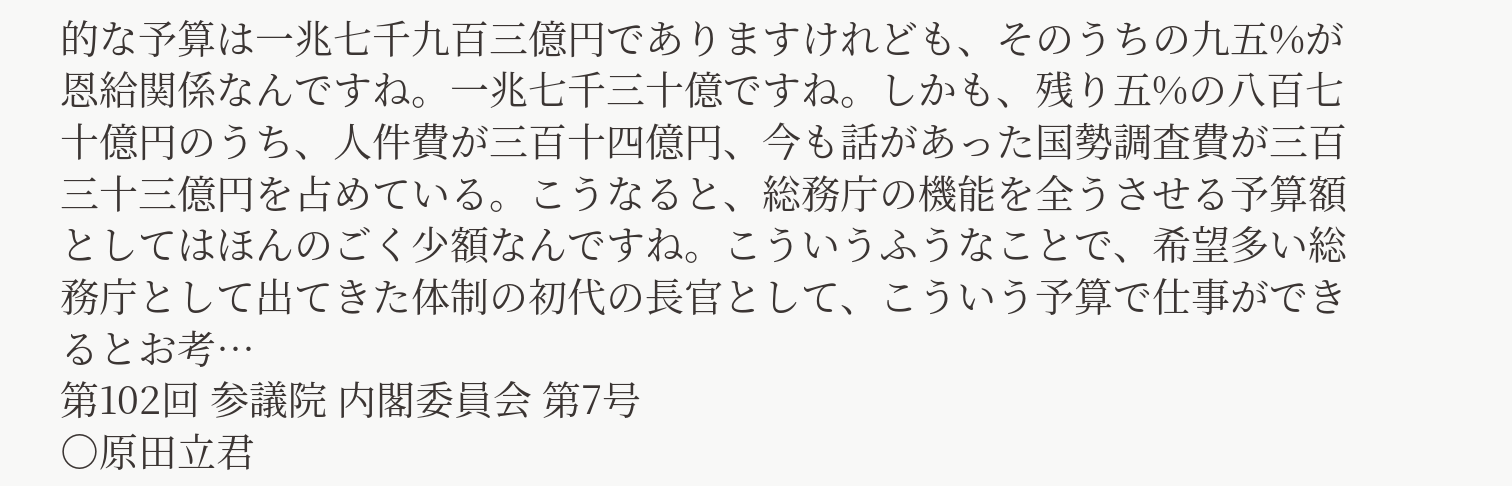的な予算は一兆七千九百三億円でありますけれども、そのうちの九五%が恩給関係なんですね。一兆七千三十億ですね。しかも、残り五%の八百七十億円のうち、人件費が三百十四億円、今も話があった国勢調査費が三百三十三億円を占めている。こうなると、総務庁の機能を全うさせる予算額としてはほんのごく少額なんですね。こういうふうなことで、希望多い総務庁として出てきた体制の初代の長官として、こういう予算で仕事ができるとお考…
第102回 参議院 内閣委員会 第7号
○原田立君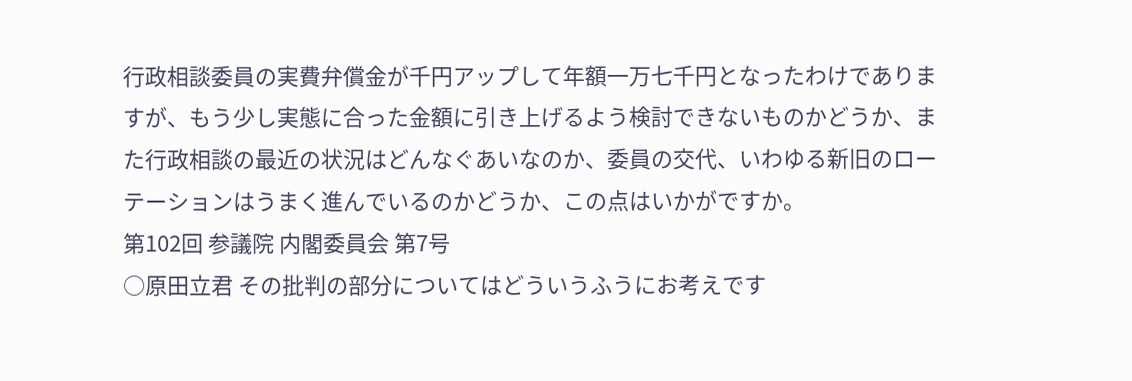行政相談委員の実費弁償金が千円アップして年額一万七千円となったわけでありますが、もう少し実態に合った金額に引き上げるよう検討できないものかどうか、また行政相談の最近の状況はどんなぐあいなのか、委員の交代、いわゆる新旧のローテーションはうまく進んでいるのかどうか、この点はいかがですか。
第102回 参議院 内閣委員会 第7号
○原田立君 その批判の部分についてはどういうふうにお考えです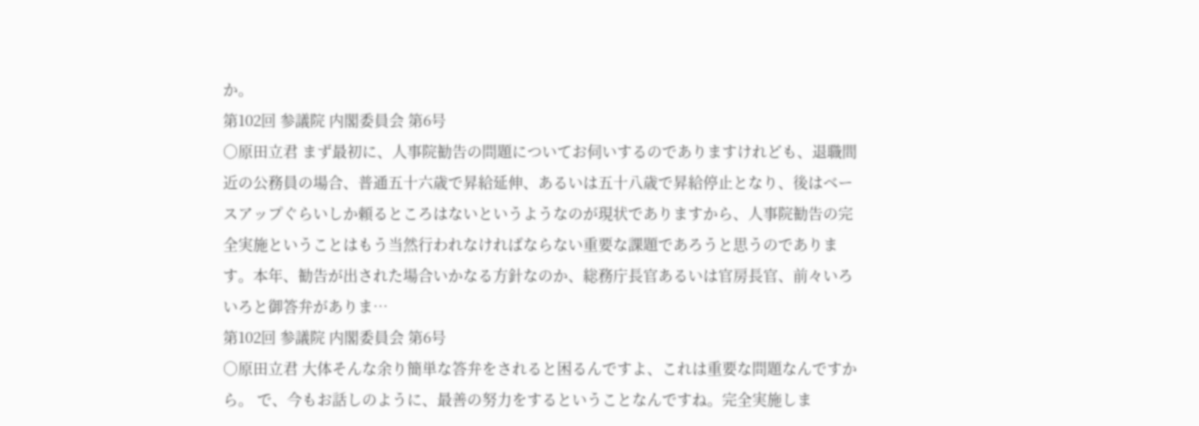か。
第102回 参議院 内閣委員会 第6号
○原田立君 まず最初に、人事院勧告の問題についてお伺いするのでありますけれども、退職間近の公務員の場合、普通五十六歳で昇給延伸、あるいは五十八歳で昇給停止となり、後はベースアップぐらいしか頼るところはないというようなのが現状でありますから、人事院勧告の完全実施ということはもう当然行われなければならない重要な課題であろうと思うのであります。本年、勧告が出された場合いかなる方針なのか、総務庁長官あるいは官房長官、前々いろいろと御答弁がありま…
第102回 参議院 内閣委員会 第6号
○原田立君 大体そんな余り簡単な答弁をされると困るんですよ、これは重要な問題なんですから。 で、今もお話しのように、最善の努力をするということなんですね。完全実施しま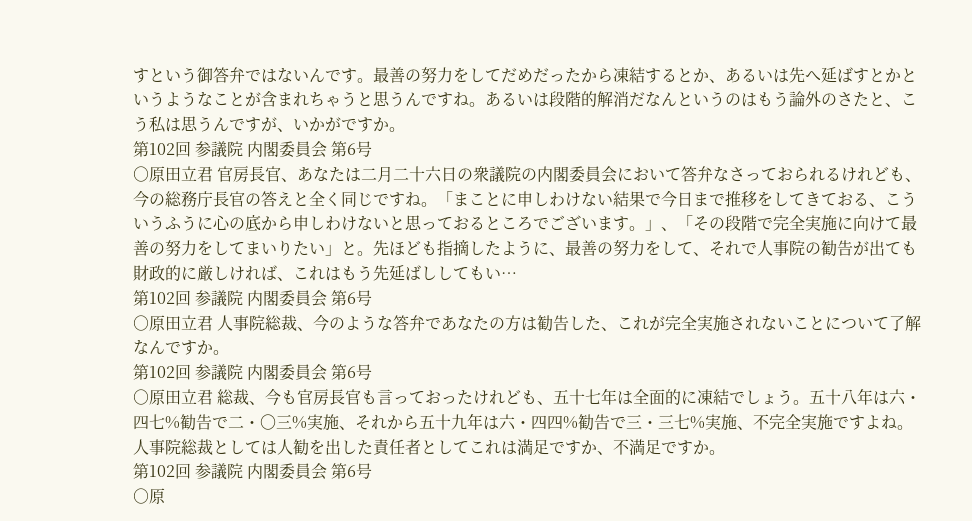すという御答弁ではないんです。最善の努力をしてだめだったから凍結するとか、あるいは先へ延ばすとかというようなことが含まれちゃうと思うんですね。あるいは段階的解消だなんというのはもう論外のさたと、こう私は思うんですが、いかがですか。
第102回 参議院 内閣委員会 第6号
○原田立君 官房長官、あなたは二月二十六日の衆議院の内閣委員会において答弁なさっておられるけれども、今の総務庁長官の答えと全く同じですね。「まことに申しわけない結果で今日まで推移をしてきておる、こういうふうに心の底から申しわけないと思っておるところでございます。」、「その段階で完全実施に向けて最善の努力をしてまいりたい」と。先ほども指摘したように、最善の努力をして、それで人事院の勧告が出ても財政的に厳しければ、これはもう先延ばししてもい…
第102回 参議院 内閣委員会 第6号
○原田立君 人事院総裁、今のような答弁であなたの方は勧告した、これが完全実施されないことについて了解なんですか。
第102回 参議院 内閣委員会 第6号
○原田立君 総裁、今も官房長官も言っておったけれども、五十七年は全面的に凍結でしょう。五十八年は六・四七%勧告で二・〇三%実施、それから五十九年は六・四四%勧告で三・三七%実施、不完全実施ですよね。人事院総裁としては人勧を出した責任者としてこれは満足ですか、不満足ですか。
第102回 参議院 内閣委員会 第6号
○原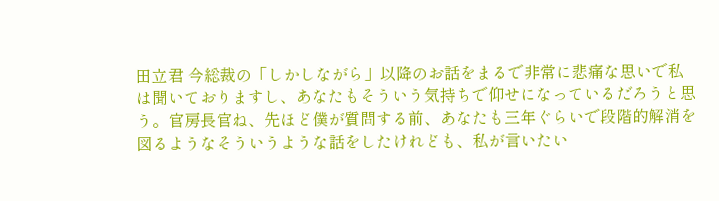田立君 今総裁の「しかしながら」以降のお話をまるで非常に悲痛な思いで私は聞いておりますし、あなたもそういう気持ちで仰せになっているだろうと思う。官房長官ね、先ほど僕が質問する前、あなたも三年ぐらいで段階的解消を図るようなそういうような話をしたけれども、私が言いたい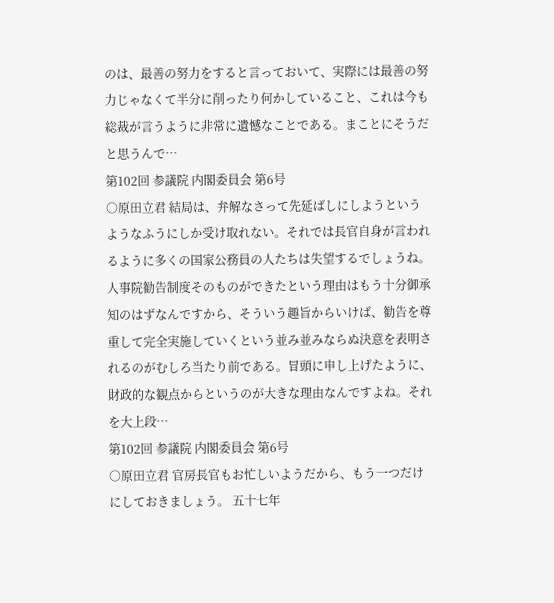のは、最善の努力をすると言っておいて、実際には最善の努力じゃなくて半分に削ったり何かしていること、これは今も総裁が言うように非常に遺憾なことである。まことにそうだと思うんで…
第102回 参議院 内閣委員会 第6号
○原田立君 結局は、弁解なさって先延ばしにしようというようなふうにしか受け取れない。それでは長官自身が言われるように多くの国家公務員の人たちは失望するでしょうね。人事院勧告制度そのものができたという理由はもう十分御承知のはずなんですから、そういう趣旨からいけば、勧告を尊重して完全実施していくという並み並みならぬ決意を表明されるのがむしろ当たり前である。冒頭に申し上げたように、財政的な観点からというのが大きな理由なんですよね。それを大上段…
第102回 参議院 内閣委員会 第6号
○原田立君 官房長官もお忙しいようだから、もう一つだけにしておきましょう。 五十七年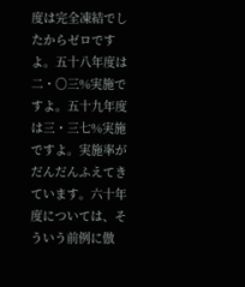度は完全凍結でしたからゼロですよ。五十八年度は二・〇三%実施ですよ。五十九年度は三・三七%実施ですよ。実施率がだんだんふえてきています。六十年度については、そういう前例に倣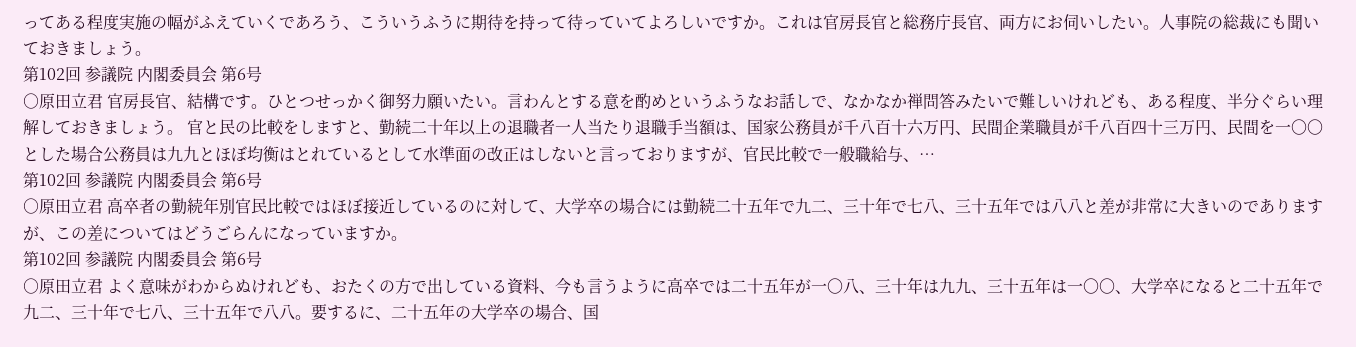ってある程度実施の幅がふえていくであろう、こういうふうに期待を持って待っていてよろしいですか。これは官房長官と総務庁長官、両方にお伺いしたい。人事院の総裁にも聞いておきましょう。
第102回 参議院 内閣委員会 第6号
○原田立君 官房長官、結構です。ひとつせっかく御努力願いたい。言わんとする意を酌めというふうなお話しで、なかなか禅問答みたいで難しいけれども、ある程度、半分ぐらい理解しておきましょう。 官と民の比較をしますと、勤続二十年以上の退職者一人当たり退職手当額は、国家公務員が千八百十六万円、民間企業職員が千八百四十三万円、民間を一〇〇とした場合公務員は九九とほぼ均衡はとれているとして水準面の改正はしないと言っておりますが、官民比較で一般職給与、…
第102回 参議院 内閣委員会 第6号
○原田立君 高卒者の勤続年別官民比較ではほぼ接近しているのに対して、大学卒の場合には勤続二十五年で九二、三十年で七八、三十五年では八八と差が非常に大きいのでありますが、この差についてはどうごらんになっていますか。
第102回 参議院 内閣委員会 第6号
○原田立君 よく意味がわからぬけれども、おたくの方で出している資料、今も言うように高卒では二十五年が一〇八、三十年は九九、三十五年は一〇〇、大学卒になると二十五年で九二、三十年で七八、三十五年で八八。要するに、二十五年の大学卒の場合、国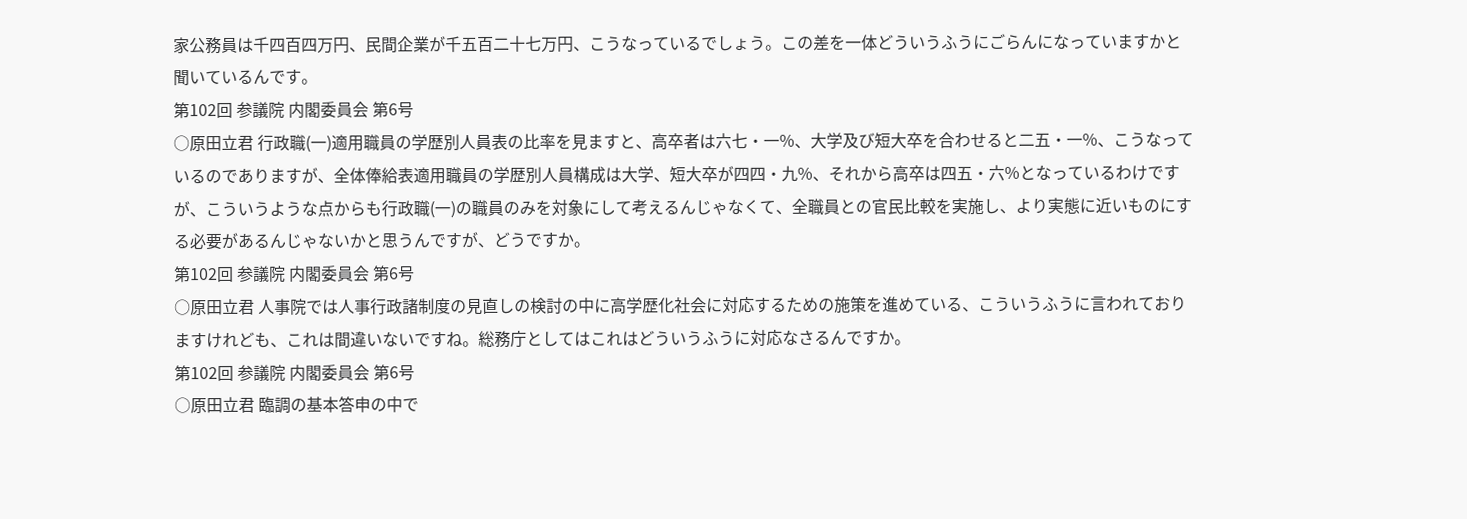家公務員は千四百四万円、民間企業が千五百二十七万円、こうなっているでしょう。この差を一体どういうふうにごらんになっていますかと聞いているんです。
第102回 参議院 内閣委員会 第6号
○原田立君 行政職(一)適用職員の学歴別人員表の比率を見ますと、高卒者は六七・一%、大学及び短大卒を合わせると二五・一%、こうなっているのでありますが、全体俸給表適用職員の学歴別人員構成は大学、短大卒が四四・九%、それから高卒は四五・六%となっているわけですが、こういうような点からも行政職(一)の職員のみを対象にして考えるんじゃなくて、全職員との官民比較を実施し、より実態に近いものにする必要があるんじゃないかと思うんですが、どうですか。
第102回 参議院 内閣委員会 第6号
○原田立君 人事院では人事行政諸制度の見直しの検討の中に高学歴化社会に対応するための施策を進めている、こういうふうに言われておりますけれども、これは間違いないですね。総務庁としてはこれはどういうふうに対応なさるんですか。
第102回 参議院 内閣委員会 第6号
○原田立君 臨調の基本答申の中で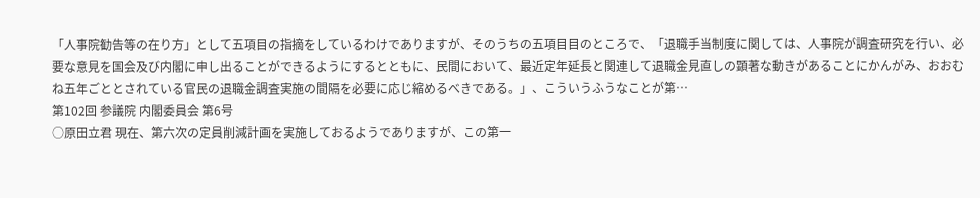「人事院勧告等の在り方」として五項目の指摘をしているわけでありますが、そのうちの五項目目のところで、「退職手当制度に関しては、人事院が調査研究を行い、必要な意見を国会及び内閣に申し出ることができるようにするとともに、民間において、最近定年延長と関連して退職金見直しの顕著な動きがあることにかんがみ、おおむね五年ごととされている官民の退職金調査実施の間隔を必要に応じ縮めるべきである。」、こういうふうなことが第…
第102回 参議院 内閣委員会 第6号
○原田立君 現在、第六次の定員削減計画を実施しておるようでありますが、この第一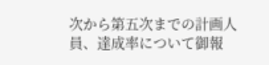次から第五次までの計画人員、達成率について御報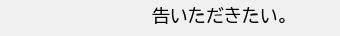告いただきたい。